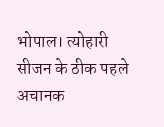भोपाल। त्योहारी सीजन के ठीक पहले अचानक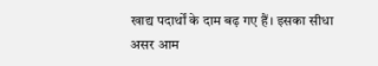खाद्य पदार्थों के दाम बढ़ गए हैं। इसका सीधा असर आम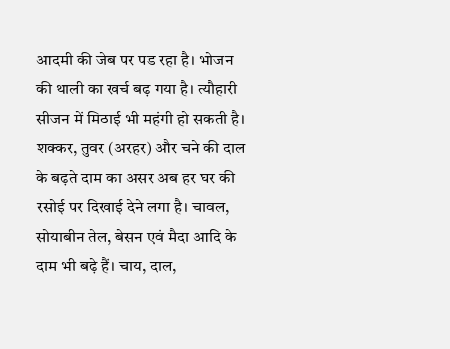आदमी की जेब पर पड रहा है। भोजन की थाली का खर्च बढ़ गया है। त्यौहारी सीजन में मिठाई भी महंगी हो सकती है। शक्कर, तुवर (अरहर) और चने की दाल के बढ़ते दाम का असर अब हर घर की रसोई पर दिखाई देने लगा है। चावल, सोयाबीन तेल, बेसन एवं मैदा आदि के दाम भी बढ़े हैं। चाय, दाल,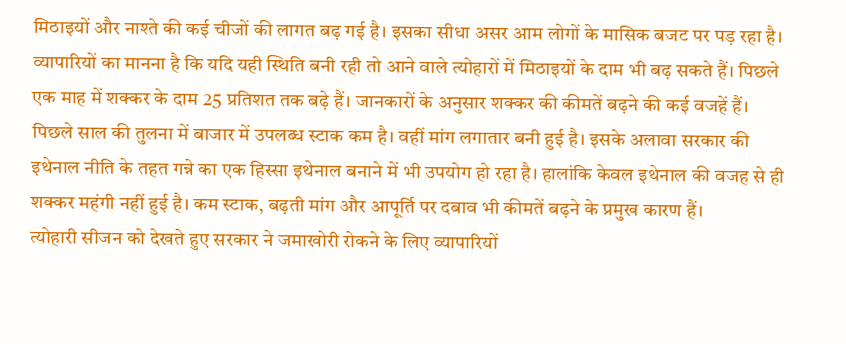मिठाइयों और नाश्ते की कई चीजों की लागत बढ़ गई है। इसका सीधा असर आम लोगों के मासिक बजट पर पड़ रहा है।
व्यापारियों का मानना है कि यदि यही स्थिति बनी रही तो आने वाले त्योहारों में मिठाइयों के दाम भी बढ़ सकते हैं। पिछले एक माह में शक्कर के दाम 25 प्रतिशत तक बढ़े हैं। जानकारों के अनुसार शक्कर की कीमतें बढ़ने की कई वजहें हैं। पिछले साल की तुलना में बाजार में उपलब्ध स्टाक कम है। वहीं मांग लगातार बनी हुई है। इसके अलावा सरकार की इथेनाल नीति के तहत गन्ने का एक हिस्सा इथेनाल बनाने में भी उपयोग हो रहा है। हालांकि केवल इथेनाल की वजह से ही शक्कर महंगी नहीं हुई है। कम स्टाक, बढ़ती मांग और आपूर्ति पर दबाव भी कीमतें बढ़ने के प्रमुख कारण हैं।
त्योहारी सीजन को देखते हुए सरकार ने जमाखोरी रोकने के लिए व्यापारियों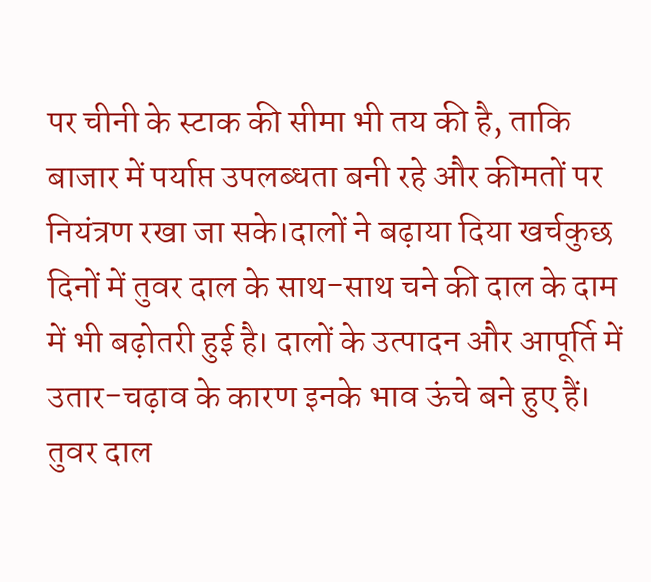पर चीनी के स्टाक की सीमा भी तय की है, ताकि बाजार में पर्याप्त उपलब्धता बनी रहे और कीमतों पर नियंत्रण रखा जा सके।दालों ने बढ़ाया दिया खर्चकुछ दिनों में तुवर दाल के साथ-साथ चने की दाल के दाम में भी बढ़ोतरी हुई है। दालों के उत्पादन और आपूर्ति में उतार-चढ़ाव के कारण इनके भाव ऊंचे बने हुए हैं। तुवर दाल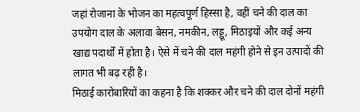जहां रोजाना के भोजन का महत्वपूर्ण हिस्सा है, वहीं चने की दाल का उपयोग दाल के अलावा बेसन, नमकीन, लड्डू, मिठाइयों और कई अन्य खाद्य पदार्थों में होता है। ऐसे में चने की दाल महंगी होने से इन उत्पादों की लागत भी बढ़ रही है।
मिठाई कारोबारियों का कहना है कि शक्कर और चने की दाल दोनों महंगी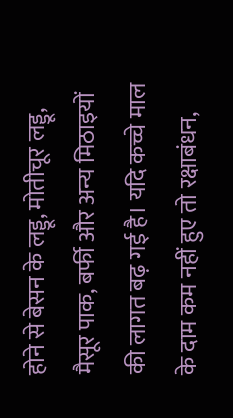होने से बेसन के लड्डू, मोतीचूर लड्डू, मैसूर पाक, बर्फी और अन्य मिठाइयों की लागत बढ़ गई है। यदि कच्चे माल के दाम कम नहीं हुए तो रक्षाबंधन,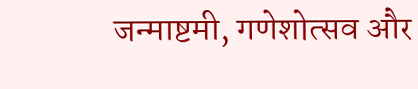जन्माष्टमी, गणेशोत्सव और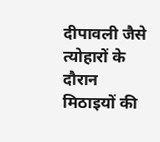दीपावली जैसे त्योहारों के दौरान मिठाइयों की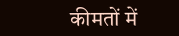कीमतों में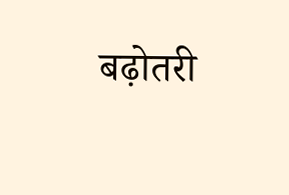बढ़ोतरी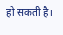हो सकती है।